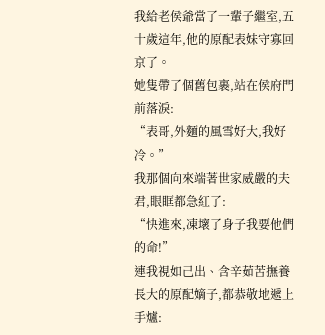我給老侯爺當了一輩子繼室,五十歲這年,他的原配表妹守寡回京了。
她隻帶了個舊包裹,站在侯府門前落淚:
“表哥,外麵的風雪好大,我好冷。”
我那個向來端著世家威嚴的夫君,眼眶都急紅了:
“快進來,凍壞了身子我要他們的命!”
連我視如己出、含辛茹苦撫養長大的原配嫡子,都恭敬地遞上手爐: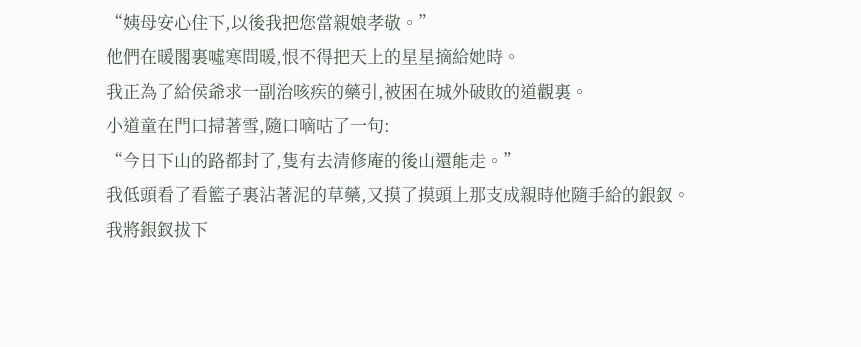“姨母安心住下,以後我把您當親娘孝敬。”
他們在暖閣裏噓寒問暖,恨不得把天上的星星摘給她時。
我正為了給侯爺求一副治咳疾的藥引,被困在城外破敗的道觀裏。
小道童在門口掃著雪,隨口嘀咕了一句:
“今日下山的路都封了,隻有去清修庵的後山還能走。”
我低頭看了看籃子裏沾著泥的草藥,又摸了摸頭上那支成親時他隨手給的銀釵。
我將銀釵拔下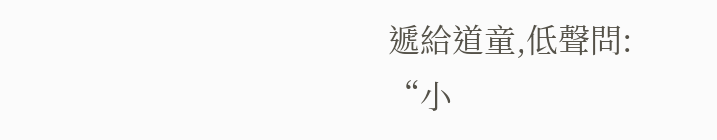遞給道童,低聲問:
“小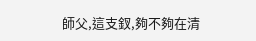師父,這支釵,夠不夠在清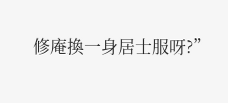修庵換一身居士服呀?”